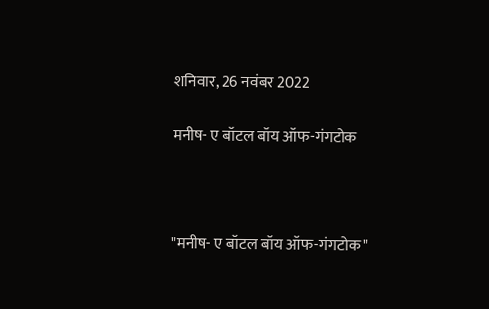शनिवार, 26 नवंबर 2022

मनीष- ए बॉटल बॉय ऑफ-गंगटोक



"मनीष- ए बॉटल बॉय ऑफ-गंगटोक"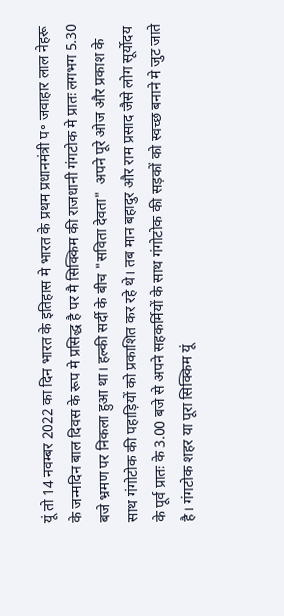यूं तो 14 नवम्बर 2022 का दिन भारत के इतिहास मे भारत के प्रथम प्रधानमंत्री प॰ जवाहार लाल नेहरू के जन्मदिन बाल दिवस के रूप मे प्रसिद्ध है पर मै सिक्किम की राजधानी गंगटोक मे प्रातः लगभग 5.30 बजे भ्रमण पर निकला हुआ था। हल्की सर्दी के बीच "सविता देवता"  अपने पूरे ओज और प्रकाश के साथ गंगोटोक की पहाड़ियों को प्रकाशित कर रहे थे। तब मान बहादुर और राम प्रसाद जैसे लोग सूर्योदय के पूर्व प्रातः के 3.00 बजे से अपने सहकर्मियों के साथ गंगोटोक की सड़कों को स्वच्छ बनाने मे जुट जाते है। गंगटोक शहर या पूरा सिक्किम यूं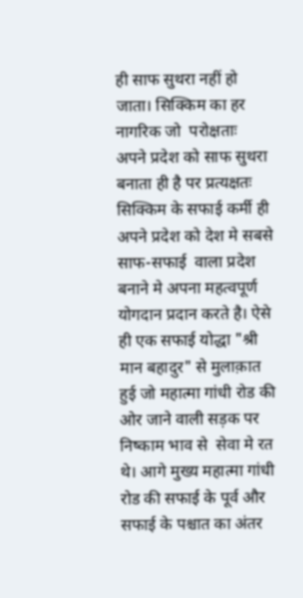ही साफ सुथरा नहीं हो जाता। सिक्किम का हर नागरिक जो  परोक्षताः  अपने प्रदेश को साफ सुथरा बनाता ही है पर प्रत्यक्षतः सिक्किम के सफाई कर्मी ही अपने प्रदेश को देश मे सबसे साफ-सफाई  वाला प्रदेश बनाने मे अपना महत्वपूर्ण योगदान प्रदान करते है। ऐसे ही एक सफाई योद्धा "श्री मान बहादुर" से मुलाक़ात हुई जो महात्मा गांधी रोड की ओर जाने वाली सड़क पर निष्काम भाव से  सेवा मे रत थे। आगे मुख्य महात्मा गांधी रोड की सफाई के पूर्व और सफाई के पश्चात का अंतर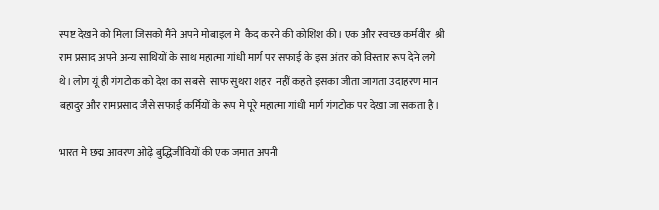स्पष्ट देखने को मिला जिसको मैंने अपने मोबाइल मे  कैद करने की कोशिश की। एक और स्वच्छ कर्मवीर  श्री राम प्रसाद अपने अन्य साथियों के साथ महात्मा गांधी मार्ग पर सफाई के इस अंतर को विस्तार रूप देने लगे थे। लोग यूं ही गंगटोक को देश का सबसे  साफ सुथरा शहर  नहीं कहते इसका जीता जागता उदाहरण मान बहादुर और रामप्रसाद जैसे सफाई कर्मियों के रूप मे पूरे महात्मा गांधी मार्ग गंगटोक पर देखा जा सकता है।

भारत मे छद्म आवरण ओढ़े बुद्धिजीवियों की एक जमात अपनी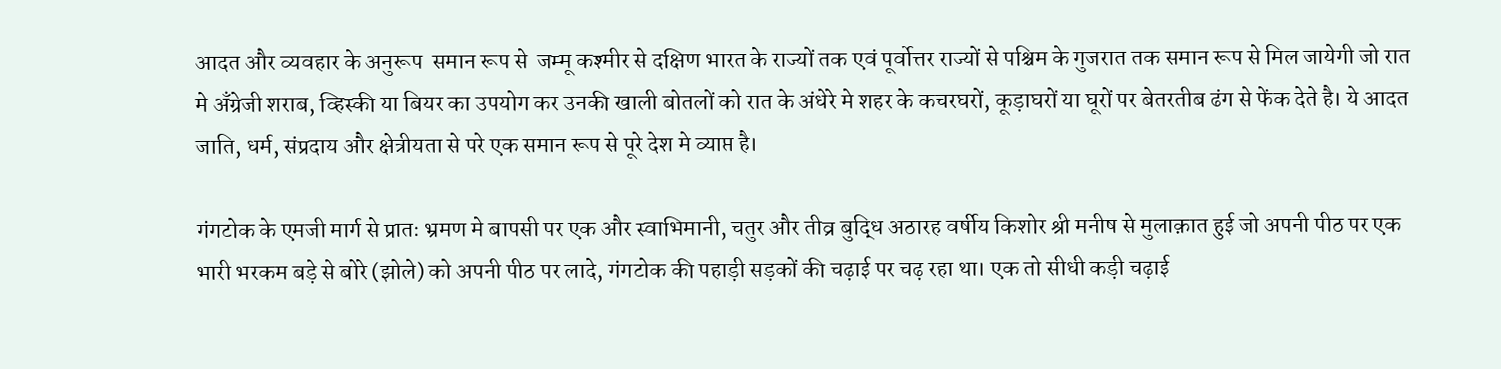आदत और व्यवहार के अनुरूप  समान रूप से  जम्मू कश्मीर से दक्षिण भारत के राज्यों तक एवं पूर्वोत्तर राज्यों से पश्चिम के गुजरात तक समान रूप से मिल जायेगी जो रात मे अँग्रेजी शराब, व्हिस्की या बियर का उपयोग कर उनकी खाली बोतलों को रात के अंधेरे मे शहर के कचरघरों, कूड़ाघरों या घूरों पर बेतरतीब ढंग से फेंक देते है। ये आदत जाति, धर्म, संप्रदाय और क्षेत्रीयता से परे एक समान रूप से पूरे देश मे व्याप्त है।

गंगटोक के एमजी मार्ग से प्रातः भ्रमण मे बापसी पर एक और स्वाभिमानी, चतुर और तीव्र बुद्धि अठारह वर्षीय किशोर श्री मनीष से मुलाक़ात हुई जो अपनी पीठ पर एक भारी भरकम बड़े से बोरे (झोले) को अपनी पीठ पर लादे, गंगटोक की पहाड़ी सड़कों की चढ़ाई पर चढ़ रहा था। एक तो सीधी कड़ी चढ़ाई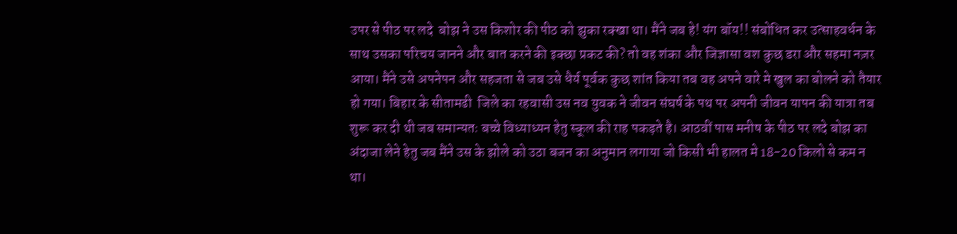उपर से पीठ पर लदे  बोझ ने उस किशोर की पीठ को झुका रक्खा था। मैंने जब हे! यंग बॉय!! संबोधित कर उत्साहवर्धन के साथ उसका परिचय जानने और बात करने की इक्छा प्रकट की? तो वह शंका और जिज्ञासा वश कुछ डरा और सहमा नज़र आया। मैंने उसे अपनेपन और सहजता से जब उसे धैर्य पूर्वक कुछ शांत किया तब वह अपने वारे मे खुल का बोलने को तैयार हो गया। बिहार के सीतामढी  जिले का रहवासी उस नव युवक ने जीवन संघर्ष के पथ पर अपनी जीवन यापन की यात्रा तब शुरू कर दी थी जब समान्यतः बच्चे विध्याध्यन हेतु स्कूल की राह पकड़ते है। आठवीं पास मनीष के पीठ पर लदे बोझ का अंदाजा लेने हेतु जब मैंने उस के झोले को उठा बजन का अनुमान लगाया जो किसी भी हालत मे 18-20 किलो से कम न था।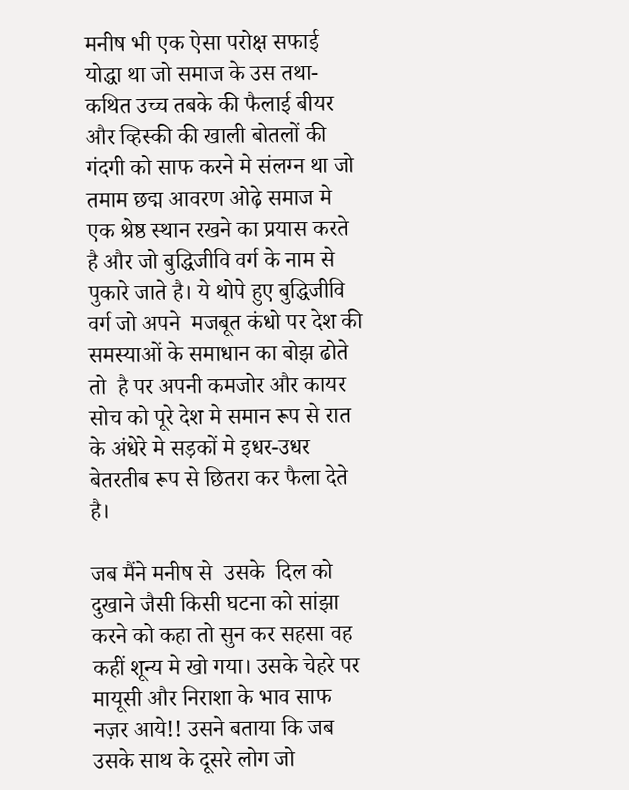मनीष भी एक ऐसा परोक्ष सफाई योद्धा था जो समाज के उस तथा-कथित उच्च तबके की फैलाई बीयर और व्हिस्की की खाली बोतलों की  गंदगी को साफ करने मे संलग्न था जो तमाम छद्म आवरण ओढ़े समाज मे एक श्रेष्ठ स्थान रखने का प्रयास करते  है और जो बुद्धिजीवि वर्ग के नाम से पुकारे जाते है। ये थोपे हुए बुद्धिजीवि वर्ग जो अपने  मजबूत कंधो पर देश की समस्याओं के समाधान का बोझ ढोते तो  है पर अपनी कमजोर और कायर सोच को पूरे देश मे समान रूप से रात के अंधेरे मे सड़कों मे इधर-उधर बेतरतीब रूप से छितरा कर फैला देते है।

जब मैंने मनीष से  उसके  दिल को दुखाने जैसी किसी घटना को सांझा करने को कहा तो सुन कर सहसा वह कहीं शून्य मे खो गया। उसके चेहरे पर मायूसी और निराशा के भाव साफ नज़र आये!! उसने बताया कि जब उसके साथ के दूसरे लोग जो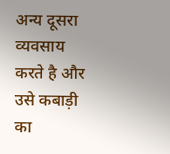अन्य दूसरा व्यवसाय करते है और उसे कबाड़ी का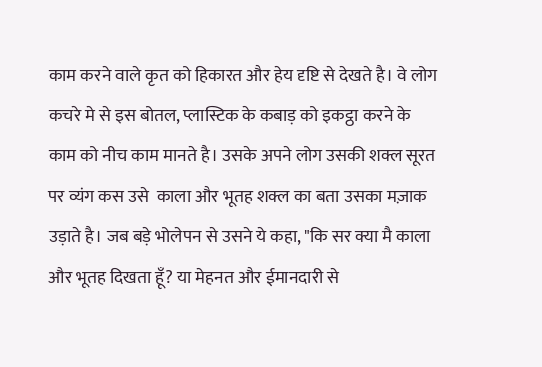काम करने वाले कृत को हिकारत और हेय दृष्टि से देखते है। वे लोग कचरे मे से इस बोतल, प्लास्टिक के कबाड़ को इकट्ठा करने के काम को नीच काम मानते है। उसके अपने लोग उसकी शक्ल सूरत पर व्यंग कस उसे  काला और भूतह शक्ल का बता उसका मज़ाक उड़ाते है। जब बड़े भोलेपन से उसने ये कहा, "कि सर क्या मै काला और भूतह दिखता हूँ? या मेहनत और ईमानदारी से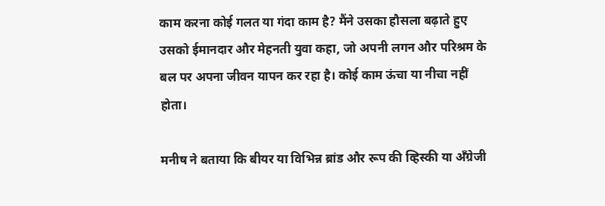काम करना कोई गलत या गंदा काम है? मैंने उसका हौसला बढ़ाते हुए उसको ईमानदार और मेहनती युवा कहा, जो अपनी लगन और परिश्रम के बल पर अपना जीवन यापन कर रहा है। कोई काम ऊंचा या नीचा नहीं होता।

मनीष ने बताया कि बीयर या विभिन्न ब्रांड और रूप की व्हिस्की या अँग्रेजी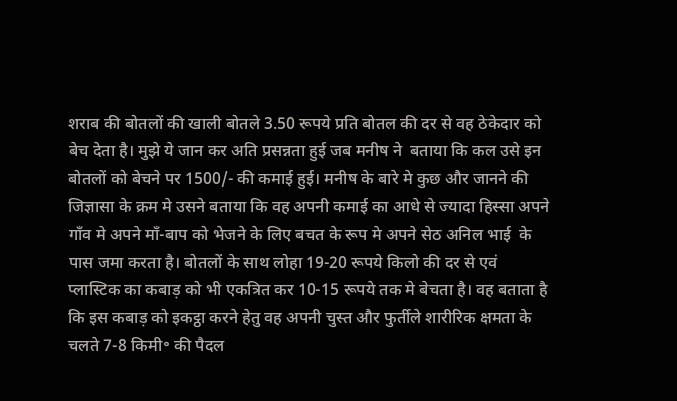शराब की बोतलों की खाली बोतले 3.50 रूपये प्रति बोतल की दर से वह ठेकेदार को बेच देता है। मुझे ये जान कर अति प्रसन्नता हुई जब मनीष ने  बताया कि कल उसे इन बोतलों को बेचने पर 1500/- की कमाई हुई। मनीष के बारे मे कुछ और जानने की जिज्ञासा के क्रम मे उसने बताया कि वह अपनी कमाई का आधे से ज्यादा हिस्सा अपने गाँव मे अपने माँ-बाप को भेजने के लिए बचत के रूप मे अपने सेठ अनिल भाई  के पास जमा करता है। बोतलों के साथ लोहा 19-20 रूपये किलो की दर से एवं  प्लास्टिक का कबाड़ को भी एकत्रित कर 10-15 रूपये तक मे बेचता है। वह बताता है कि इस कबाड़ को इकट्ठा करने हेतु वह अपनी चुस्त और फुर्तीले शारीरिक क्षमता के चलते 7-8 किमी॰ की पैदल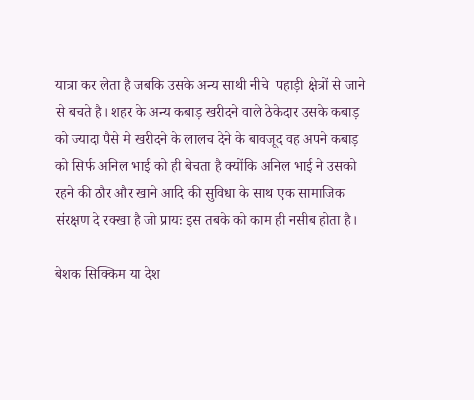यात्रा कर लेता है जबकि उसके अन्य साथी नीचे  पहाड़ी क्षेत्रों से जाने से बचते है। शहर के अन्य कबाड़ खरीदने वाले ठेकेदार उसके कबाड़ को ज्यादा पैसे मे खरीदने के लालच देने के बावजूद वह अपने कबाड़ को सिर्फ अनिल भाई को ही बेचता है क्योंकि अनिल भाई ने उसको रहने की ठौर और खाने आदि की सुविधा के साथ एक सामाजिक संरक्षण दे रक्खा है जो प्रायः इस तबके को काम ही नसीब होता है।

बेशक सिक्किम या देश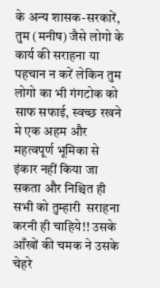के अन्य शासक-सरकारें, तुम (मनीष) जैसे लोगो के कार्य की सराहना या पहचान न करें लेकिन तुम लोगो का भी गंगटोक को साफ सफाई, स्वच्छ रखने  मे एक अहम और महत्वपूर्ण भूमिका से इंकार नहीं किया जा सकता और निश्चित ही सभी को तुम्हारी  सराहना करनी ही चाहिये!! उसके आँखों की चमक ने उसके चेहरे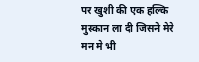पर खुशी की एक हल्कि मुस्कान ला दी जिसने मेरे मन मे भी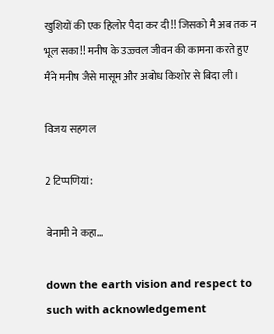खुशियों की एक हिलोर पैदा कर दी!! जिसको मै अब तक न भूल सका!! मनीष के उज्ज्वल जीवन की कामना करते हुए मैंने मनीष जैसे मासूम और अबोध किशोर से बिदा ली।

विजय सहगल

2 टिप्‍पणियां:

बेनामी ने कहा…

down the earth vision and respect to such with acknowledgement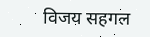विजय सहगल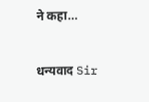ने कहा…

धन्यवाद Sir